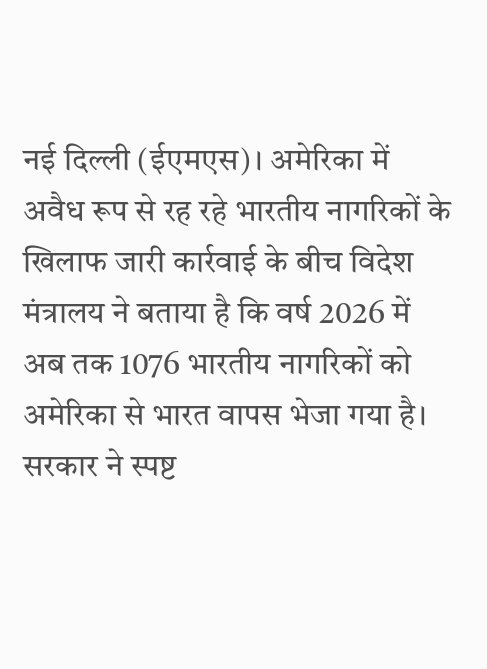नई दिल्ली (ईएमएस)। अमेरिका में अवैध रूप से रह रहे भारतीय नागरिकों के खिलाफ जारी कार्रवाई के बीच विदेश मंत्रालय ने बताया है कि वर्ष 2026 में अब तक 1076 भारतीय नागरिकों को अमेरिका से भारत वापस भेजा गया है। सरकार ने स्पष्ट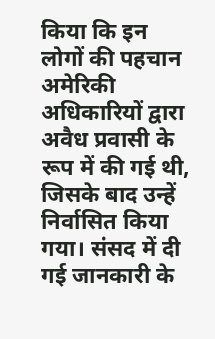किया कि इन लोगों की पहचान अमेरिकी अधिकारियों द्वारा अवैध प्रवासी के रूप में की गई थी, जिसके बाद उन्हें निर्वासित किया गया। संसद में दी गई जानकारी के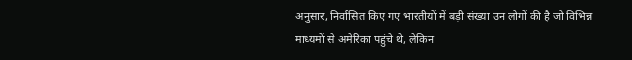अनुसार, निर्वासित किए गए भारतीयों में बड़ी संख्या उन लोगों की है जो विभिन्न माध्यमों से अमेरिका पहुंचे थे, लेकिन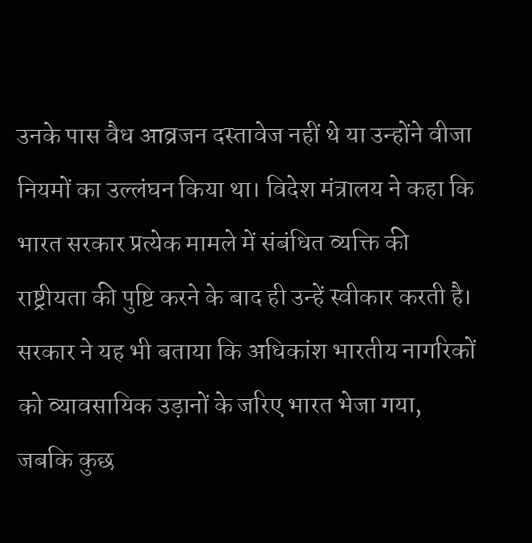उनके पास वैध आव्रजन दस्तावेज नहीं थे या उन्होंने वीजा नियमों का उल्लंघन किया था। विदेश मंत्रालय ने कहा कि भारत सरकार प्रत्येक मामले में संबंधित व्यक्ति की राष्ट्रीयता की पुष्टि करने के बाद ही उन्हें स्वीकार करती है। सरकार ने यह भी बताया कि अधिकांश भारतीय नागरिकों को व्यावसायिक उड़ानों के जरिए भारत भेजा गया, जबकि कुछ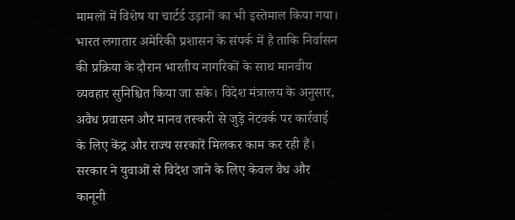मामलों में विशेष या चार्टर्ड उड़ानों का भी इस्तेमाल किया गया। भारत लगातार अमेरिकी प्रशासन के संपर्क में है ताकि निर्वासन की प्रक्रिया के दौरान भारतीय नागरिकों के साथ मानवीय व्यवहार सुनिश्चित किया जा सके। विदेश मंत्रालय के अनुसार, अवैध प्रवासन और मानव तस्करी से जुड़े नेटवर्क पर कार्रवाई के लिए केंद्र और राज्य सरकारें मिलकर काम कर रही हैं। सरकार ने युवाओं से विदेश जाने के लिए केवल वैध और कानूनी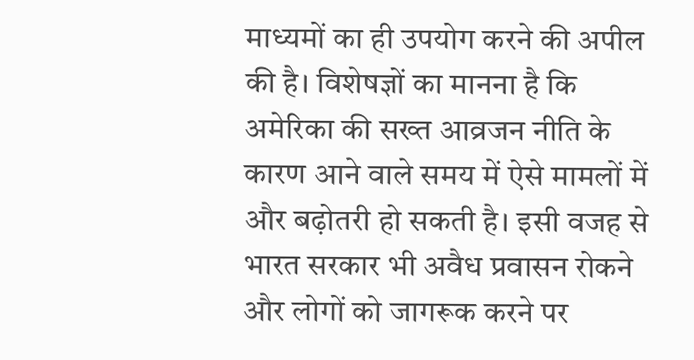माध्यमों का ही उपयोग करने की अपील की है। विशेषज्ञों का मानना है कि अमेरिका की सख्त आव्रजन नीति के कारण आने वाले समय में ऐसे मामलों में और बढ़ोतरी हो सकती है। इसी वजह से भारत सरकार भी अवैध प्रवासन रोकने और लोगों को जागरूक करने पर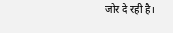जोर दे रही है।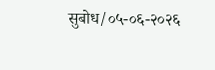सुबोध/०५-०६-२०२६